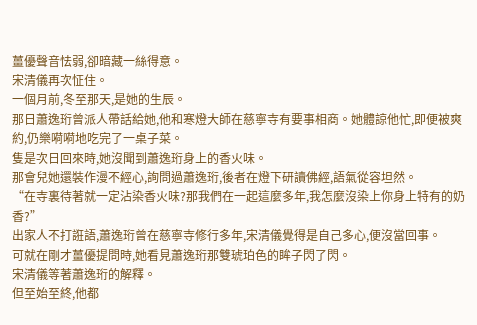薑優聲音怯弱,卻暗藏一絲得意。
宋清儀再次怔住。
一個月前,冬至那天,是她的生辰。
那日蕭逸珩曾派人帶話給她,他和寒燈大師在慈寧寺有要事相商。她體諒他忙,即便被爽約,仍樂嗬嗬地吃完了一桌子菜。
隻是次日回來時,她沒聞到蕭逸珩身上的香火味。
那會兒她還裝作漫不經心,詢問過蕭逸珩,後者在燈下研讀佛經,語氣從容坦然。
“在寺裏待著就一定沾染香火味?那我們在一起這麼多年,我怎麼沒染上你身上特有的奶香?”
出家人不打誑語,蕭逸珩曾在慈寧寺修行多年,宋清儀覺得是自己多心,便沒當回事。
可就在剛才薑優提問時,她看見蕭逸珩那雙琥珀色的眸子閃了閃。
宋清儀等著蕭逸珩的解釋。
但至始至終,他都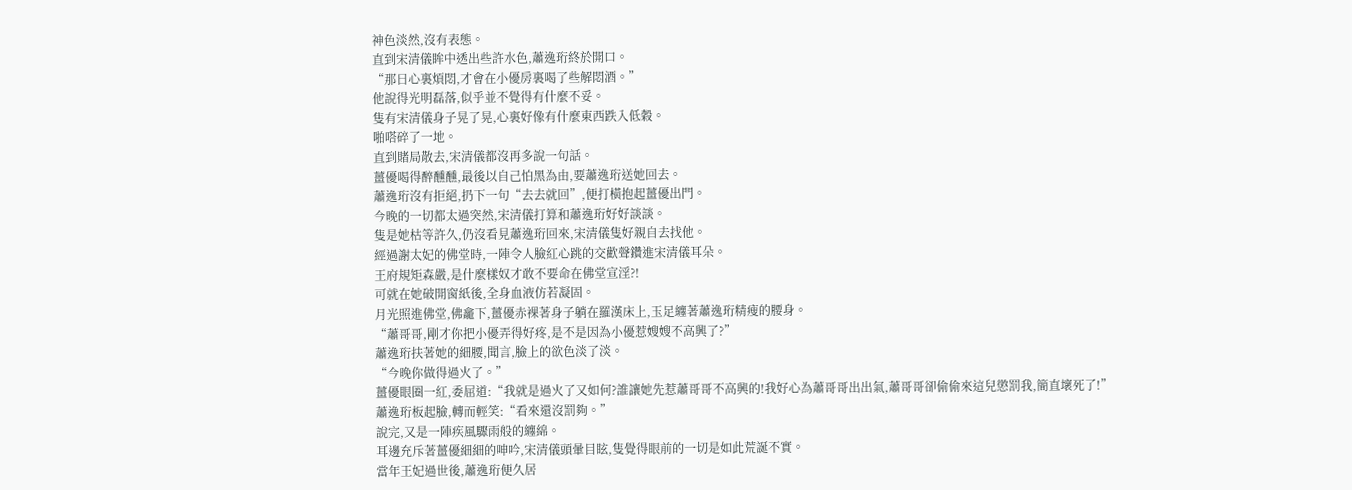神色淡然,沒有表態。
直到宋清儀眸中透出些許水色,蕭逸珩終於開口。
“那日心裏煩悶,才會在小優房裏喝了些解悶酒。”
他說得光明磊落,似乎並不覺得有什麼不妥。
隻有宋清儀身子晃了晃,心裏好像有什麼東西跌入低穀。
啪嗒碎了一地。
直到賭局散去,宋清儀都沒再多說一句話。
薑優喝得醉醺醺,最後以自己怕黑為由,要蕭逸珩送她回去。
蕭逸珩沒有拒絕,扔下一句“去去就回”,便打橫抱起薑優出門。
今晚的一切都太過突然,宋清儀打算和蕭逸珩好好談談。
隻是她枯等許久,仍沒看見蕭逸珩回來,宋清儀隻好親自去找他。
經過謝太妃的佛堂時,一陣令人臉紅心跳的交歡聲鑽進宋清儀耳朵。
王府規矩森嚴,是什麼樣奴才敢不要命在佛堂宣淫?!
可就在她破開窗紙後,全身血液仿若凝固。
月光照進佛堂,佛龕下,薑優赤裸著身子躺在羅漢床上,玉足纏著蕭逸珩精瘦的腰身。
“蕭哥哥,剛才你把小優弄得好疼,是不是因為小優惹嫂嫂不高興了?”
蕭逸珩扶著她的細腰,聞言,臉上的欲色淡了淡。
“今晚你做得過火了。”
薑優眼圈一紅,委屈道:“我就是過火了又如何?誰讓她先惹蕭哥哥不高興的!我好心為蕭哥哥出出氣,蕭哥哥卻偷偷來這兒懲罰我,簡直壞死了!”
蕭逸珩板起臉,轉而輕笑:“看來還沒罰夠。”
說完,又是一陣疾風驟雨般的纏綿。
耳邊充斥著薑優細細的呻吟,宋清儀頭暈目眩,隻覺得眼前的一切是如此荒誕不實。
當年王妃過世後,蕭逸珩便久居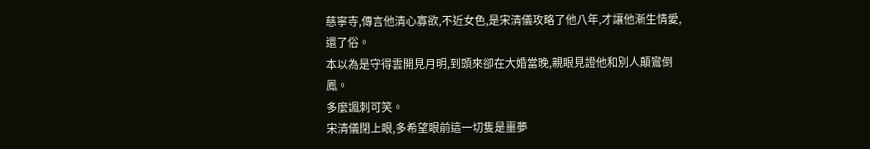慈寧寺,傳言他清心寡欲,不近女色,是宋清儀攻略了他八年,才讓他漸生情愛,還了俗。
本以為是守得雲開見月明,到頭來卻在大婚當晚,親眼見證他和別人顛鸞倒鳳。
多麼諷刺可笑。
宋清儀閉上眼,多希望眼前這一切隻是噩夢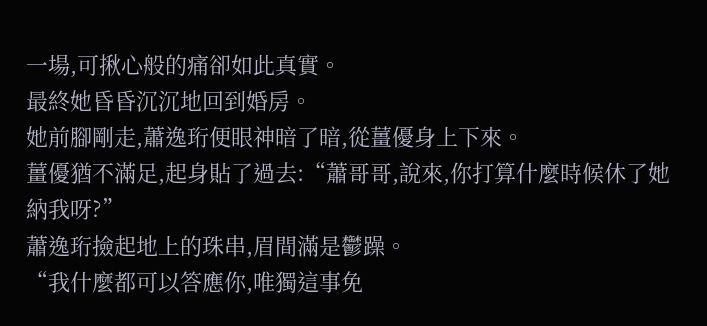一場,可揪心般的痛卻如此真實。
最終她昏昏沉沉地回到婚房。
她前腳剛走,蕭逸珩便眼神暗了暗,從薑優身上下來。
薑優猶不滿足,起身貼了過去:“蕭哥哥,說來,你打算什麼時候休了她納我呀?”
蕭逸珩撿起地上的珠串,眉間滿是鬱躁。
“我什麼都可以答應你,唯獨這事免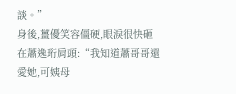談。”
身後,薑優笑容僵硬,眼淚很快砸在蕭逸珩肩頭:“我知道蕭哥哥還愛她,可姨母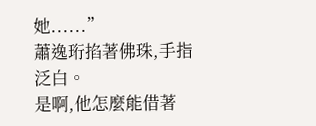她......”
蕭逸珩掐著佛珠,手指泛白。
是啊,他怎麼能借著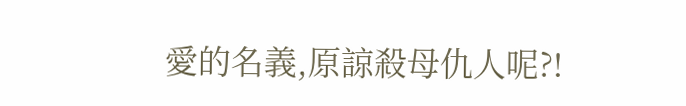愛的名義,原諒殺母仇人呢?!